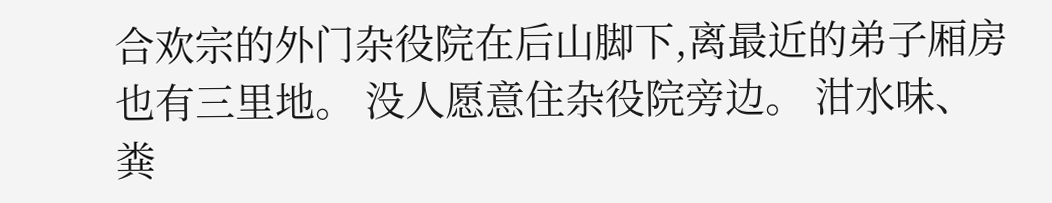合欢宗的外门杂役院在后山脚下,离最近的弟子厢房也有三里地。 没人愿意住杂役院旁边。 泔水味、粪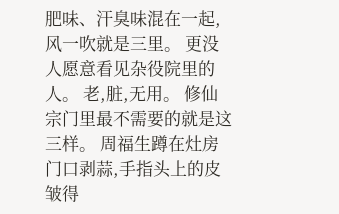肥味、汗臭味混在一起,风一吹就是三里。 更没人愿意看见杂役院里的人。 老,脏,无用。 修仙宗门里最不需要的就是这三样。 周福生蹲在灶房门口剥蒜,手指头上的皮皱得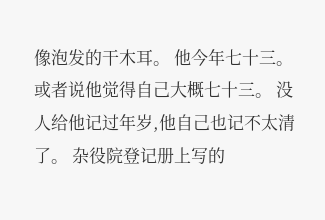像泡发的干木耳。 他今年七十三。 或者说他觉得自己大概七十三。 没人给他记过年岁,他自己也记不太清了。 杂役院登记册上写的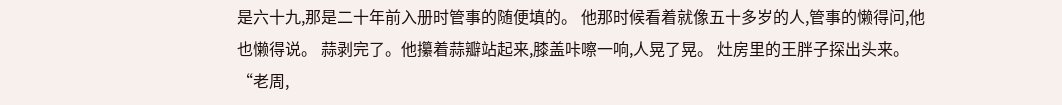是六十九,那是二十年前入册时管事的随便填的。 他那时候看着就像五十多岁的人,管事的懒得问,他也懒得说。 蒜剥完了。他攥着蒜瓣站起来,膝盖咔嚓一响,人晃了晃。 灶房里的王胖子探出头来。 “老周,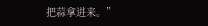把蒜拿进来。”